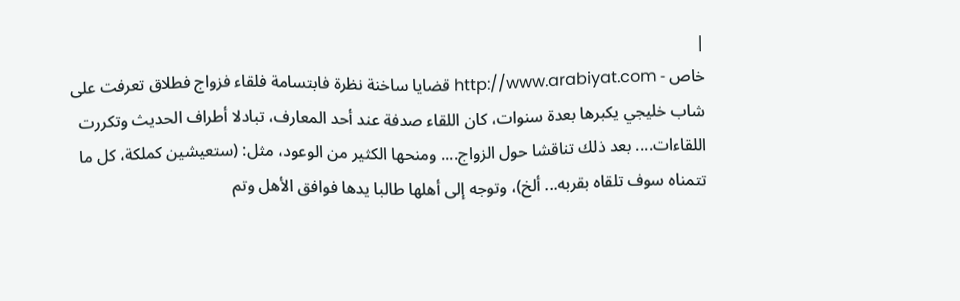|
خاص - http://www.arabiyat.com قضايا ساخنة نظرة فابتسامة فلقاء فزواج فطلاق تعرفت على شاب خليجي يكبرها بعدة سنوات، كان اللقاء صدفة عند أحد المعارف، تبادلا أطراف الحديث وتكررت اللقاءات.... بعد ذلك تناقشا حول الزواج.... ومنحها الكثير من الوعود، مثل: (ستعيشين كملكة، كل ما تتمناه سوف تلقاه بقربه... ألخ)، وتوجه إلى أهلها طالبا يدها فوافق الأهل وتم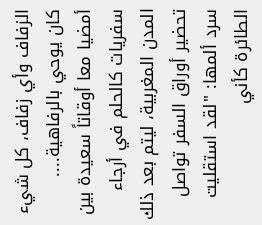الزفاف وأي زفاف، كل شيء كان يوحي بالرفاهية.... أمضيا معا أوقاتاً سعيدة بين سفريات كالحلم في أرجاء المدن المغربية، ليتم بعد ذلك تحضير أوراق السفر تواصل سرد ألمها: "لقد استقليت الطائرة كأني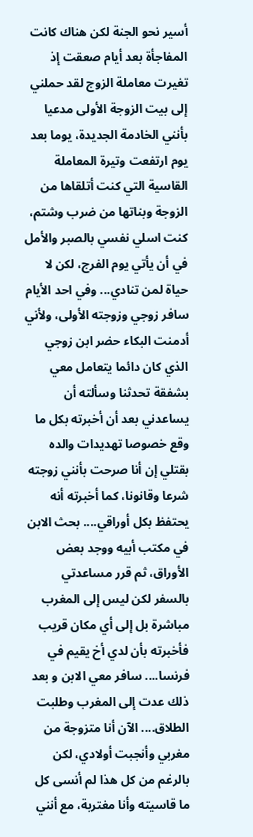أسير نحو الجنة لكن هناك كانت المفاجأة بعد أيام صعقت إذ تغيرت معاملة الزوج لقد حملني إلى بيت الزوجة الأولى مدعيا بأنني الخادمة الجديدة، يوما بعد يوم ارتفعت وتيرة المعاملة القاسية التي كنت أتلقاها من الزوجة وبناتها من ضرب وشتم، كنت اسلي نفسي بالصبر والأمل في أن يأتي يوم الفرج، لكن لا حياة لمن تنادي... وفي احد الأيام سافر زوجي وزوجته الأولى، ولأني أدمنت البكاء حضر ابن زوجي الذي كان دائما يتعامل معي بشفقة تحدثنا وسألته أن يساعدني بعد أن أخبرته بكل ما وقع خصوصا تهديدات والده بقتلي إن أنا صرحت بأنني زوجته شرعا وقانونا، كما أخبرته أنه يحتفظ بكل أوراقي.... بحث الابن في مكتب أبيه ووجد بعض الأوراق، ثم قرر مساعدتي بالسفر لكن ليس إلى المغرب مباشرة بل إلى أي مكان قريب فأخبرته بأن لدي أخ يقيم في فرنسا.... سافر معي الابن و بعد ذلك عدت إلى المغرب وطلبت الطلاق.... الآن أنا متزوجة من مغربي وأنجبت أولادي، لكن بالرغم من كل هذا لم أنسى كل ما قاسيته وأنا مغتربة، مع أنني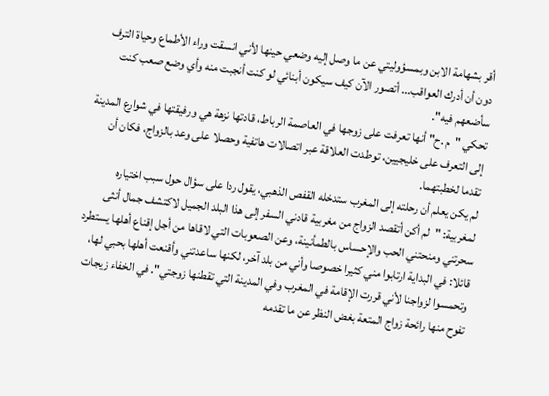أقر بشهامة الابن وبمسؤوليتي عن ما وصل إليه وضعي حينها لأني انسقت وراء الأطماع وحياة الترف دون أن أدرك العواقب... أتصور الآن كيف سيكون أبنائي لو كنت أنجبت منه وأي وضع صعب كنت سأضعهم فيه".
تحكي "م .ح" أنها تعرفت على زوجها في العاصمة الرباط، قادتها نزهة هي ورفيقتها في شوارع المدينة إلى التعرف على خليجيين، توطدت العلاقة عبر اتصالات هاتفية وحصلا على وعد بالزواج، فكان أن تقدما لخطبتهما.
لم يكن يعلم أن رحلته إلى المغرب ستدخله القفص الذهبي، يقول ردا على سؤال حول سبب اختياره لمغربية: "لم أكن أتقصد الزواج من مغربية قادني السفر إلى هذا البلد الجميل لاكتشف جمال أنثى سحرتني ومنحتني الحب والإحساس بالطمأنينة، وعن الصعوبات التي لاقاها من أجل إقناع أهلها يستطرد قائلا: في البداية ارتابوا مني كثيرا خصوصا وأني من بلد آخر، لكنها ساعدتني وأقنعت أهلها بحبي لها، وتحمسوا لزواجنا لأني قررت الإقامة في المغرب وفي المدينة التي تقطنها زوجتي". في الخفاء زيجات تفوح منها رائحة زواج المتعة بغض النظر عن ما تقدمه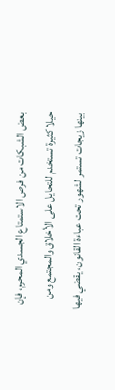بعض الشبكات من فرص الاستمتاع الجسدي المحرم، فإن حيلا كثيرة تستخدم للتحايل على الأخلاق والمجتمع ومن بينها زيجات تستمر لشهور تحت عباءة القانون، يقضي فيها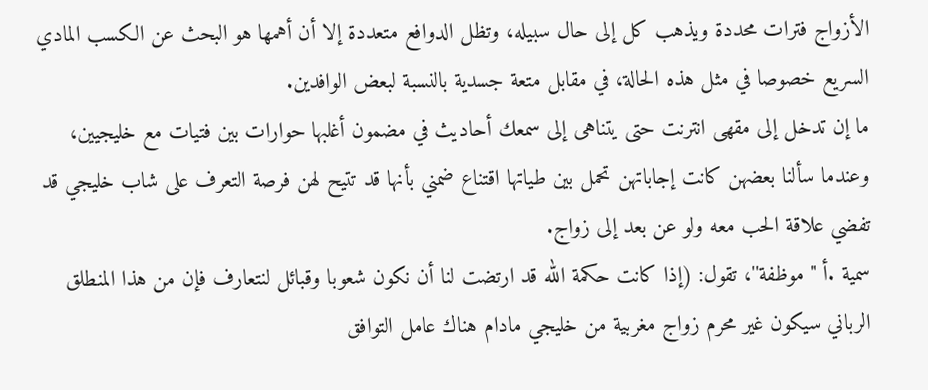الأزواج فترات محددة ويذهب كل إلى حال سبيله، وتظل الدوافع متعددة إلا أن أهمها هو البحث عن الكسب المادي السريع خصوصا في مثل هذه الحالة، في مقابل متعة جسدية بالنسبة لبعض الوافدين.
ما إن تدخل إلى مقهى انترنت حتى يتناهى إلى سمعك أحاديث في مضمون أغلبها حوارات بين فتيات مع خليجيين، وعندما سألنا بعضهن كانت إجاباتهن تحمل بين طياتها اقتناع ضمني بأنها قد تتيح لهن فرصة التعرف على شاب خليجي قد تفضي علاقة الحب معه ولو عن بعد إلى زواج.
سمية .أ " موظفة''، تقول: (إذا كانت حكمة الله قد ارتضت لنا أن نكون شعوبا وقبائل لنتعارف فإن من هذا المنطلق الرباني سيكون غير محرم زواج مغربية من خليجي مادام هناك عامل التوافق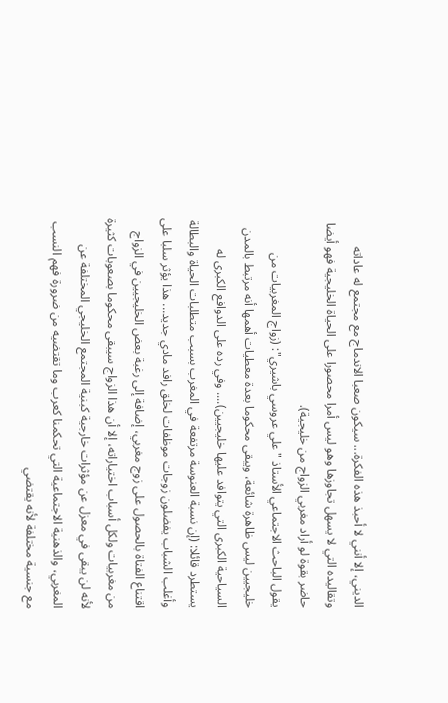الديني، إلا أنني لا أحبذ هذه الفكرة... سيكون صعبا الاندماج مع مجتمع له عاداته وتقاليده التي لا يسهل تجاوزها وهو ليس أمرا محصورا على الحياة الخليجية فهو أيضا حاضر بقوة لو أراد مغربي الزواج من خليجية).
يقول الباحث الاجتماعي الأستاذ "علي عروسي باشيري": (زواج المغربيات من خليجيين ليس ظاهرة شائعة، ويبقى محكوما بعدة معطيات أهمها أنه مرتبط بالمدن السياحية الكبرى التي يتوافد عليها خليجيين).... وفي رده على الدوافع الكبرى له يستطرد قائلا: (إن نسبة العنوسة مرتفعة في المغرب بسبب متطلبات الحياة والبطالة وأغلب الشباب يفضلون زوجات موظفات لخلق رافد مادي جديد... هذا يؤثر سلبا على اقتناع الفتاة بالحصول على زوج مغربي، إضافة إلى رغبة بعض الخليجيين في الزواج من مغربيات ولكل أسباب اختياراته، إلا أن هذا الزواج سيبقى محكوما بصعوبات كثيرة لأنه لن يبقى في معزل عن مؤثرات خارجية كبنية المجتمع الخليجي المختلفة عن المغربي، والذهنية الاجتماعية التي تحكمنا كعرب وما تقتضيه من ضرورة فهم النسب مع جنسية مختلفة لأنه يقتضي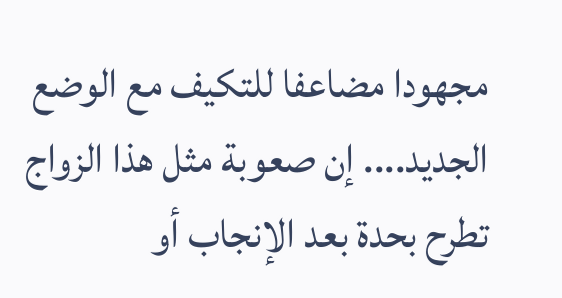مجهودا مضاعفا للتكيف مع الوضع الجديد.... إن صعوبة مثل هذا الزواج تطرح بحدة بعد الإنجاب أو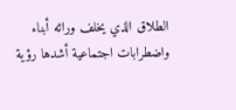الطلاق الذي يخلف ورائه أبناء واضطرابات اجتماعية أشدها رؤية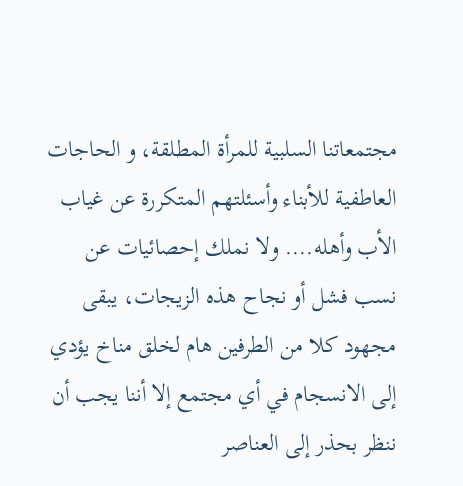مجتمعاتنا السلبية للمرأة المطلقة، و الحاجات العاطفية للأبناء وأسئلتهم المتكررة عن غياب الأب وأهله.... ولا نملك إحصائيات عن نسب فشل أو نجاح هذه الزيجات، يبقى مجهود كلا من الطرفين هام لخلق مناخ يؤدي إلى الانسجام في أي مجتمع إلا أننا يجب أن ننظر بحذر إلى العناصر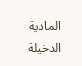المادية الدخيلة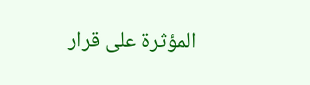المؤثرة على قرار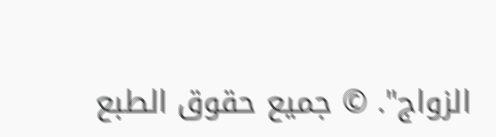الزواج". © جميع حقوق الطبع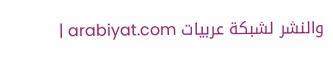والنشر لشبكة عربيات arabiyat.com |